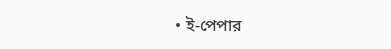• ই-পেপার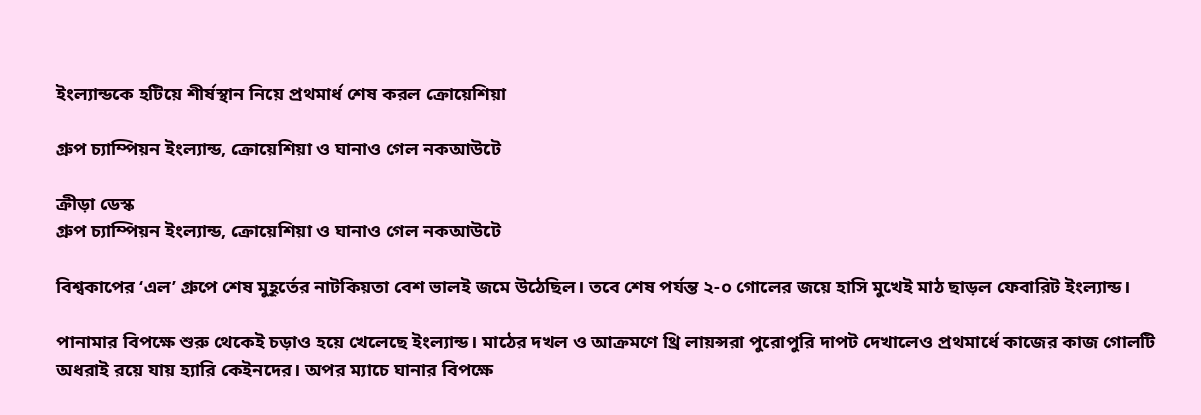ইংল্যান্ডকে হটিয়ে শীর্ষস্থান নিয়ে প্রথমার্ধ শেষ করল ক্রোয়েশিয়া

গ্রুপ চ্যাম্পিয়ন ইংল্যান্ড, ক্রোয়েশিয়া ও ঘানাও গেল নকআউটে

ক্রীড়া ডেস্ক
গ্রুপ চ্যাম্পিয়ন ইংল্যান্ড, ক্রোয়েশিয়া ও ঘানাও গেল নকআউটে

বিশ্বকাপের ‘এল’ গ্রুপে শেষ মুহূর্তের নাটকিয়তা বেশ ভালই জমে উঠেছিল। তবে শেষ পর্যন্ত ২-০ গোলের জয়ে হাসি মুখেই মাঠ ছাড়ল ফেবারিট ইংল্যান্ড।

পানামার বিপক্ষে শুরু থেকেই চড়াও হয়ে খেলেছে ইংল্যান্ড। মাঠের দখল ও আক্রমণে থ্রি লায়ন্সরা পুরোপুরি দাপট দেখালেও প্রথমার্ধে কাজের কাজ গোলটি অধরাই রয়ে যায় হ্যারি কেইনদের। অপর ম্যাচে ঘানার বিপক্ষে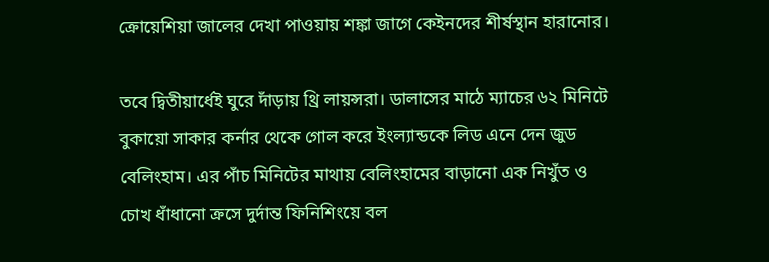ক্রোয়েশিয়া জালের দেখা পাওয়ায় শঙ্কা জাগে কেইনদের শীর্ষস্থান হারানোর।

তবে দ্বিতীয়ার্ধেই ঘুরে দাঁড়ায় থ্রি লায়ন্সরা। ডালাসের মাঠে ম্যাচের ৬২ মিনিটে বুকায়ো সাকার কর্নার থেকে গোল করে ইংল্যান্ডকে লিড এনে দেন জুড বেলিংহাম। এর পাঁচ মিনিটের মাথায় বেলিংহামের বাড়ানো এক নিখুঁত ও চোখ ধাঁধানো ক্রসে দুর্দান্ত ফিনিশিংয়ে বল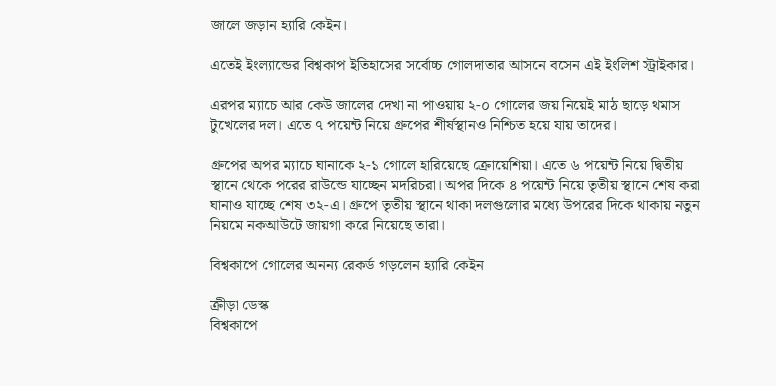জালে জড়ান হ্যারি কেইন।

এতেই ইংল্যান্ডের বিশ্বকাপ ইতিহাসের সর্বোচ্চ গোলদাতার আসনে বসেন এই ইংলিশ স্ট্রাইকার।

এরপর ম্যাচে আর কেউ জালের দেখা না পাওয়ায় ২-০ গোলের জয় নিয়েই মাঠ ছাড়ে থমাস টুখেলের দল। এতে ৭ পয়েন্ট নিয়ে গ্রুপের শীর্ষস্থানও নিশ্চিত হয়ে যায় তাদের।

গ্রুপের অপর ম্যাচে ঘানাকে ২-১ গোলে হারিয়েছে ক্রোয়েশিয়া। এতে ৬ পয়েন্ট নিয়ে দ্বিতীয় স্থানে থেকে পরের রাউন্ডে যাচ্ছেন মদরিচরা। অপর দিকে ৪ পয়েন্ট নিয়ে তৃতীয় স্থানে শেষ করা ঘানাও যাচ্ছে শেষ ৩২-এ। গ্রুপে তৃতীয় স্থানে থাকা দলগুলোর মধ্যে উপরের দিকে থাকায় নতুন নিয়মে নকআউটে জায়গা করে নিয়েছে তারা।

বিশ্বকাপে গোলের অনন্য রেকর্ড গড়লেন হ্যারি কেইন

ক্রীড়া ডেস্ক
বিশ্বকাপে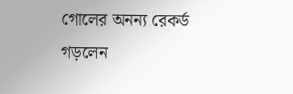গোলের অনন্য রেকর্ড গড়লেন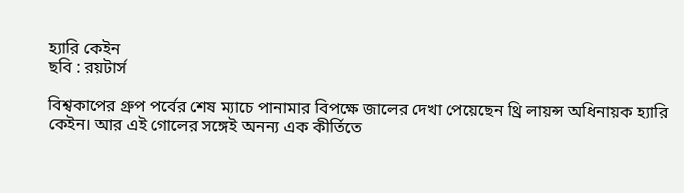হ্যারি কেইন
ছবি : রয়টার্স

বিশ্বকাপের গ্রুপ পর্বের শেষ ম্যাচে পানামার বিপক্ষে জালের দেখা পেয়েছেন থ্রি লায়ন্স অধিনায়ক হ্যারি কেইন। আর এই গোলের সঙ্গেই অনন্য এক কীর্তিতে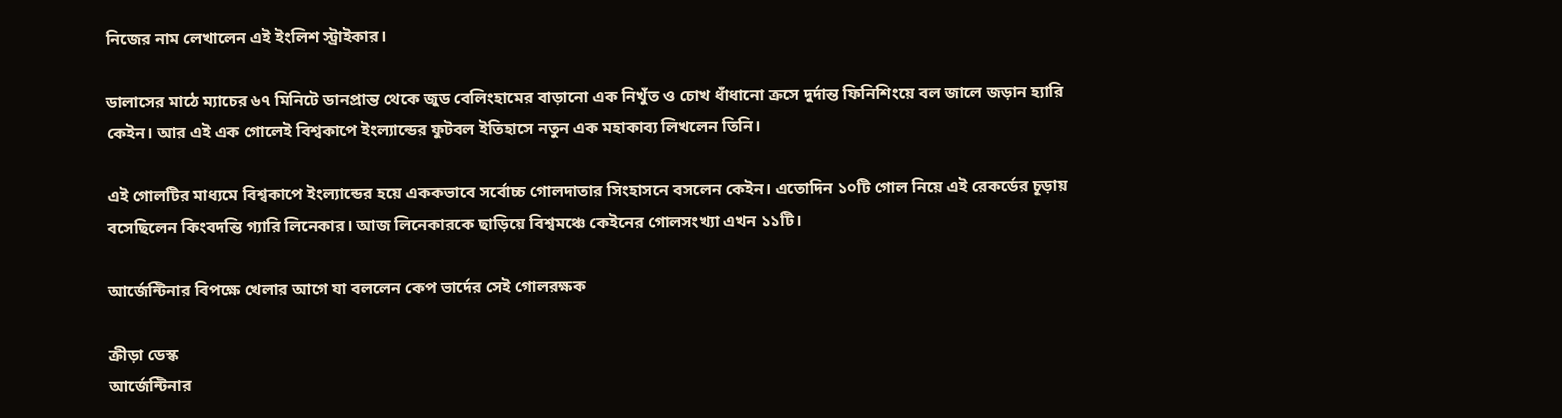নিজের নাম লেখালেন এই ইংলিশ স্ট্রাইকার।

ডালাসের মাঠে ম্যাচের ৬৭ মিনিটে ডানপ্রান্ত থেকে জুড বেলিংহামের বাড়ানো এক নিখুঁত ও চোখ ধাঁধানো ক্রসে দুর্দান্ত ফিনিশিংয়ে বল জালে জড়ান হ্যারি কেইন। আর এই এক গোলেই বিশ্বকাপে ইংল্যান্ডের ফুটবল ইতিহাসে নতুন এক মহাকাব্য লিখলেন তিনি।

এই গোলটির মাধ্যমে বিশ্বকাপে ইংল্যান্ডের হয়ে এককভাবে সর্বোচ্চ গোলদাতার সিংহাসনে বসলেন কেইন। এতোদিন ১০টি গোল নিয়ে এই রেকর্ডের চূড়ায় বসেছিলেন কিংবদন্তি গ্যারি লিনেকার। আজ লিনেকারকে ছাড়িয়ে বিশ্বমঞ্চে কেইনের গোলসংখ্যা এখন ১১টি।

আর্জেন্টিনার বিপক্ষে খেলার আগে যা বললেন কেপ ভার্দের সেই গোলরক্ষক

ক্রীড়া ডেস্ক
আর্জেন্টিনার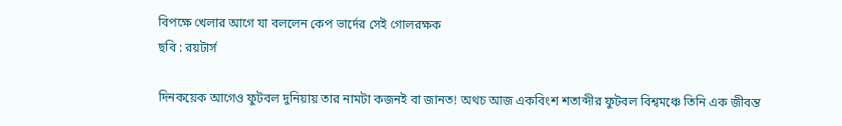বিপক্ষে খেলার আগে যা বললেন কেপ ভার্দের সেই গোলরক্ষক
ছবি : রয়টার্স

দিনকয়েক আগেও ফুটবল দুনিয়ায় তার নামটা কজনই বা জানত! অথচ আজ একবিংশ শতাব্দীর ফুটবল বিশ্বমঞ্চে তিনি এক জীবন্ত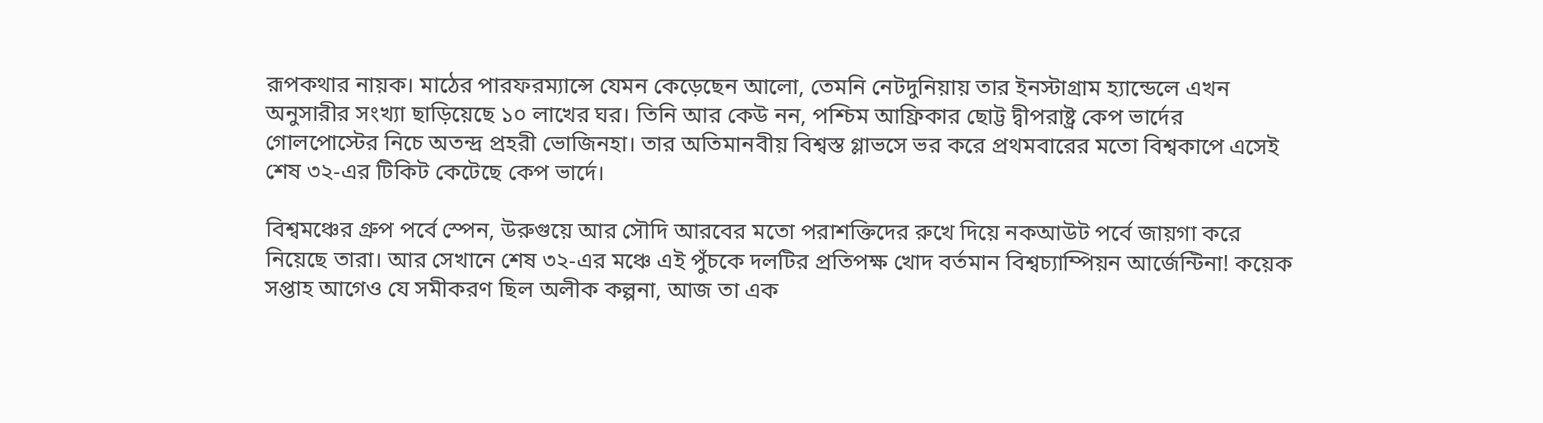রূপকথার নায়ক। মাঠের পারফরম্যান্সে যেমন কেড়েছেন আলো, তেমনি নেটদুনিয়ায় তার ইনস্টাগ্রাম হ্যান্ডেলে এখন অনুসারীর সংখ্যা ছাড়িয়েছে ১০ লাখের ঘর। তিনি আর কেউ নন, পশ্চিম আফ্রিকার ছোট্ট দ্বীপরাষ্ট্র কেপ ভার্দের গোলপোস্টের নিচে অতন্দ্র প্রহরী ভোজিনহা। তার অতিমানবীয় বিশ্বস্ত গ্লাভসে ভর করে প্রথমবারের মতো বিশ্বকাপে এসেই শেষ ৩২-এর টিকিট কেটেছে কেপ ভার্দে।

বিশ্বমঞ্চের গ্রুপ পর্বে স্পেন, উরুগুয়ে আর সৌদি আরবের মতো পরাশক্তিদের রুখে দিয়ে নকআউট পর্বে জায়গা করে নিয়েছে তারা। আর সেখানে শেষ ৩২-এর মঞ্চে এই পুঁচকে দলটির প্রতিপক্ষ খোদ বর্তমান বিশ্বচ্যাম্পিয়ন আর্জেন্টিনা! কয়েক সপ্তাহ আগেও যে সমীকরণ ছিল অলীক কল্পনা, আজ তা এক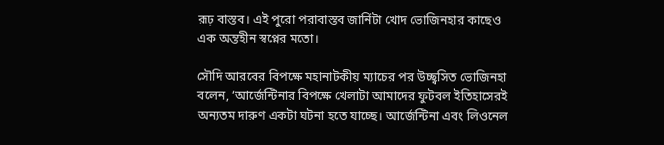রূঢ় বাস্তব। এই পুরো পরাবাস্তব জার্নিটা খোদ ভোজিনহার কাছেও এক অন্তহীন স্বপ্নের মতো।

সৌদি আরবের বিপক্ষে মহানাটকীয় ম্যাচের পর উচ্ছ্বসিত ভোজিনহা বলেন, ‘আর্জেন্টিনার বিপক্ষে খেলাটা আমাদের ফুটবল ইতিহাসেরই অন্যতম দারুণ একটা ঘটনা হতে যাচ্ছে। আর্জেন্টিনা এবং লিওনেল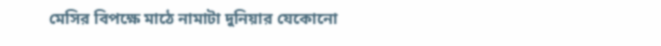মেসির বিপক্ষে মাঠে নামাটা দুনিয়ার যেকোনো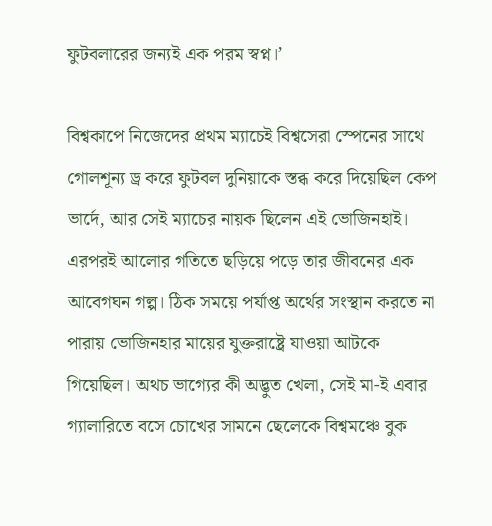ফুটবলারের জন্যই এক পরম স্বপ্ন।’

বিশ্বকাপে নিজেদের প্রথম ম্যাচেই বিশ্বসেরা স্পেনের সাথে গোলশূন্য ড্র করে ফুটবল দুনিয়াকে স্তব্ধ করে দিয়েছিল কেপ ভার্দে, আর সেই ম্যাচের নায়ক ছিলেন এই ভোজিনহাই। এরপরই আলোর গতিতে ছড়িয়ে পড়ে তার জীবনের এক আবেগঘন গল্প। ঠিক সময়ে পর্যাপ্ত অর্থের সংস্থান করতে না পারায় ভোজিনহার মায়ের যুক্তরাষ্ট্রে যাওয়া আটকে গিয়েছিল। অথচ ভাগ্যের কী অদ্ভুত খেলা, সেই মা-ই এবার গ্যালারিতে বসে চোখের সামনে ছেলেকে বিশ্বমঞ্চে বুক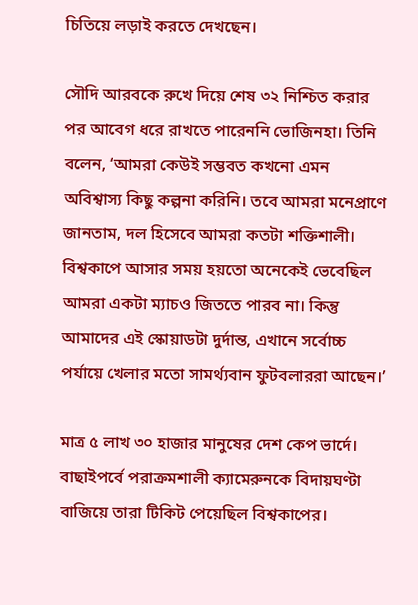চিতিয়ে লড়াই করতে দেখছেন।

সৌদি আরবকে রুখে দিয়ে শেষ ৩২ নিশ্চিত করার পর আবেগ ধরে রাখতে পারেননি ভোজিনহা। তিনি বলেন, ‘আমরা কেউই সম্ভবত কখনো এমন অবিশ্বাস্য কিছু কল্পনা করিনি। তবে আমরা মনেপ্রাণে জানতাম, দল হিসেবে আমরা কতটা শক্তিশালী। বিশ্বকাপে আসার সময় হয়তো অনেকেই ভেবেছিল আমরা একটা ম্যাচও জিততে পারব না। কিন্তু আমাদের এই স্কোয়াডটা দুর্দান্ত, এখানে সর্বোচ্চ পর্যায়ে খেলার মতো সামর্থ্যবান ফুটবলাররা আছেন।’

মাত্র ৫ লাখ ৩০ হাজার মানুষের দেশ কেপ ভার্দে। বাছাইপর্বে পরাক্রমশালী ক্যামেরুনকে বিদায়ঘণ্টা বাজিয়ে তারা টিকিট পেয়েছিল বিশ্বকাপের।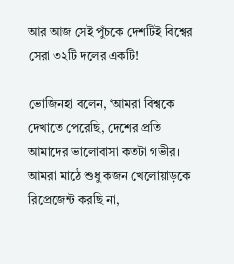আর আজ সেই পুঁচকে দেশটিই বিশ্বের সেরা ৩২টি দলের একটি!

ভোজিনহা বলেন, ‘আমরা বিশ্বকে দেখাতে পেরেছি, দেশের প্রতি আমাদের ভালোবাসা কতটা গভীর। আমরা মাঠে শুধু কজন খেলোয়াড়কে রিপ্রেজেন্ট করছি না,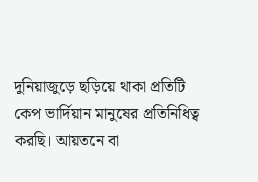দুনিয়াজুড়ে ছড়িয়ে থাকা প্রতিটি কেপ ভার্দিয়ান মানুষের প্রতিনিধিত্ব করছি। আয়তনে বা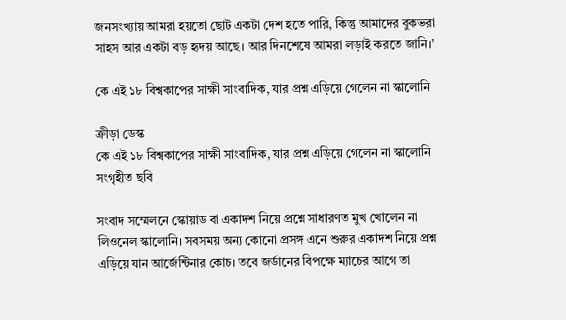জনসংখ্যায় আমরা হয়তো ছোট একটা দেশ হতে পারি, কিন্তু আমাদের বুকভরা সাহস আর একটা বড় হৃদয় আছে। আর দিনশেষে আমরা লড়াই করতে জানি।’

কে এই ১৮ বিশ্বকাপের সাক্ষী সাংবাদিক, যার প্রশ্ন এড়িয়ে গেলেন না স্কালোনি

ক্রীড়া ডেস্ক
কে এই ১৮ বিশ্বকাপের সাক্ষী সাংবাদিক, যার প্রশ্ন এড়িয়ে গেলেন না স্কালোনি
সংগৃহীত ছবি

সংবাদ সম্মেলনে স্কোয়াড বা একাদশ নিয়ে প্রশ্নে সাধারণত মুখ খোলেন না লিওনেল স্কালোনি। সবসময় অন্য কোনো প্রসঙ্গ এনে শুরুর একাদশ নিয়ে প্রশ্ন এড়িয়ে যান আর্জেন্টিনার কোচ। তবে জর্ডানের বিপক্ষে ম্যাচের আগে তা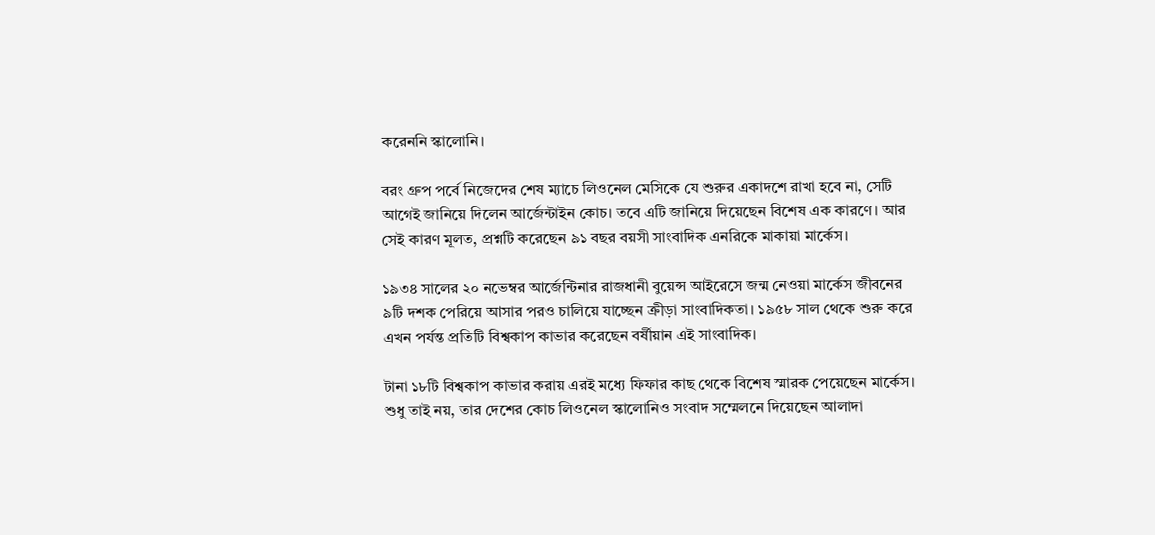করেননি স্কালোনি।

বরং গ্রুপ পর্বে নিজেদের শেষ ম্যাচে লিওনেল মেসিকে যে শুরুর একাদশে রাখা হবে না, সেটি আগেই জানিয়ে দিলেন আর্জেন্টাইন কোচ। তবে এটি জানিয়ে দিয়েছেন বিশেষ এক কারণে। আর সেই কারণ মূলত, প্রশ্নটি করেছেন ৯১ বছর বয়সী সাংবাদিক এনরিকে মাকায়া মার্কেস।

১৯৩৪ সালের ২০ নভেম্বর আর্জেন্টিনার রাজধানী বুয়েন্স আইরেসে জন্ম নেওয়া মার্কেস জীবনের ৯টি দশক পেরিয়ে আসার পরও চালিয়ে যাচ্ছেন ক্রীড়া সাংবাদিকতা। ১৯৫৮ সাল থেকে শুরু করে এখন পর্যন্ত প্রতিটি বিশ্বকাপ কাভার করেছেন বর্ষীয়ান এই সাংবাদিক।

টানা ১৮টি বিশ্বকাপ কাভার করায় এরই মধ্যে ফিফার কাছ থেকে বিশেষ স্মারক পেয়েছেন মার্কেস। শুধু তাই নয়, তার দেশের কোচ লিওনেল স্কালোনিও সংবাদ সম্মেলনে দিয়েছেন আলাদা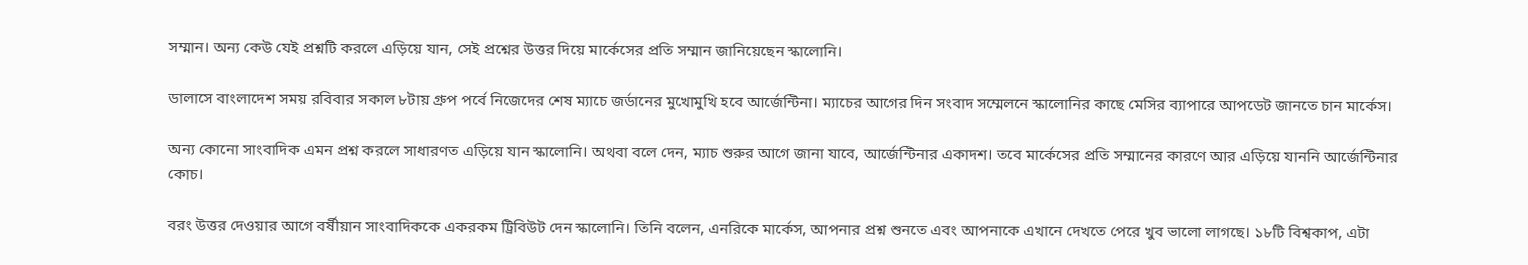সম্মান। অন্য কেউ যেই প্রশ্নটি করলে এড়িয়ে যান, সেই প্রশ্নের উত্তর দিয়ে মার্কেসের প্রতি সম্মান জানিয়েছেন স্কালোনি।

ডালাসে বাংলাদেশ সময় রবিবার সকাল ৮টায় গ্রুপ পর্বে নিজেদের শেষ ম্যাচে জর্ডানের মুখোমুখি হবে আর্জেন্টিনা। ম্যাচের আগের দিন সংবাদ সম্মেলনে স্কালোনির কাছে মেসির ব্যাপারে আপডেট জানতে চান মার্কেস।

অন্য কোনো সাংবাদিক এমন প্রশ্ন করলে সাধারণত এড়িয়ে যান স্কালোনি। অথবা বলে দেন, ম্যাচ শুরুর আগে জানা যাবে, আর্জেন্টিনার একাদশ। তবে মার্কেসের প্রতি সম্মানের কারণে আর এড়িয়ে যাননি আর্জেন্টিনার কোচ।

বরং উত্তর দেওয়ার আগে বর্ষীয়ান সাংবাদিককে একরকম ট্রিবিউট দেন স্কালোনি। তিনি বলেন, এনরিকে মার্কেস, আপনার প্রশ্ন শুনতে এবং আপনাকে এখানে দেখতে পেরে খুব ভালো লাগছে। ১৮টি বিশ্বকাপ, এটা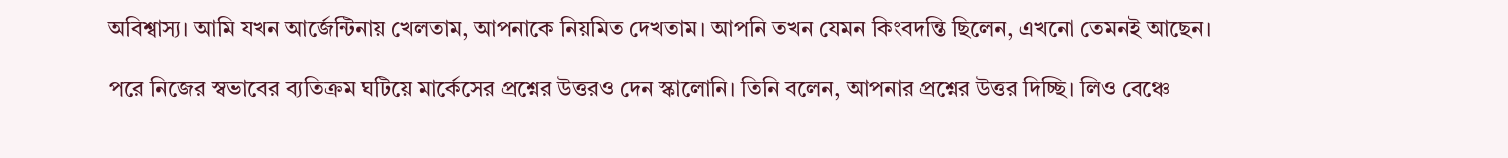অবিশ্বাস্য। আমি যখন আর্জেন্টিনায় খেলতাম, আপনাকে নিয়মিত দেখতাম। আপনি তখন যেমন কিংবদন্তি ছিলেন, এখনো তেমনই আছেন।

পরে নিজের স্বভাবের ব্যতিক্রম ঘটিয়ে মার্কেসের প্রশ্নের উত্তরও দেন স্কালোনি। তিনি বলেন, আপনার প্রশ্নের উত্তর দিচ্ছি। লিও বেঞ্চে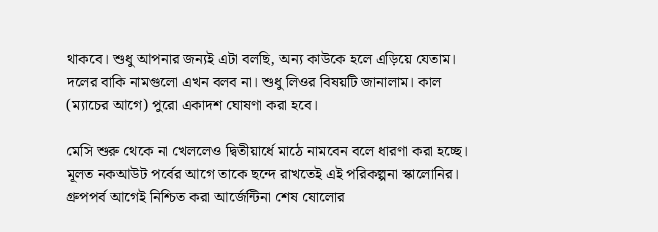থাকবে। শুধু আপনার জন্যই এটা বলছি, অন্য কাউকে হলে এড়িয়ে যেতাম। দলের বাকি নামগুলো এখন বলব না। শুধু লিওর বিষয়টি জানালাম। কাল (ম্যাচের আগে) পুরো একাদশ ঘোষণা করা হবে।

মেসি শুরু থেকে না খেললেও দ্বিতীয়ার্ধে মাঠে নামবেন বলে ধারণা করা হচ্ছে। মূলত নকআউট পর্বের আগে তাকে ছন্দে রাখতেই এই পরিকল্পনা স্কালোনির। গ্রুপপর্ব আগেই নিশ্চিত করা আর্জেন্টিনা শেষ ষোলোর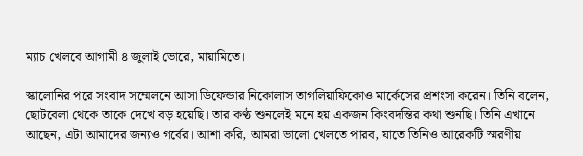ম্যাচ খেলবে আগামী ৪ জুলাই ভোরে, মায়ামিতে।

স্কালোনির পরে সংবাদ সম্মেলনে আসা ডিফেন্ডার নিকোলাস তাগলিয়াফিকোও মার্কেসের প্রশংসা করেন। তিনি বলেন, ছোটবেলা থেকে তাকে দেখে বড় হয়েছি। তার কণ্ঠ শুনলেই মনে হয় একজন কিংবদন্তির কথা শুনছি। তিনি এখানে আছেন, এটা আমাদের জন্যও গর্বের। আশা করি, আমরা ভালো খেলতে পারব, যাতে তিনিও আরেকটি স্মরণীয়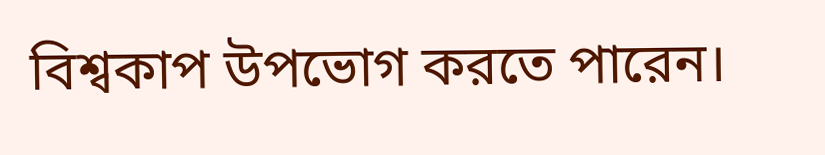বিশ্বকাপ উপভোগ করতে পারেন।